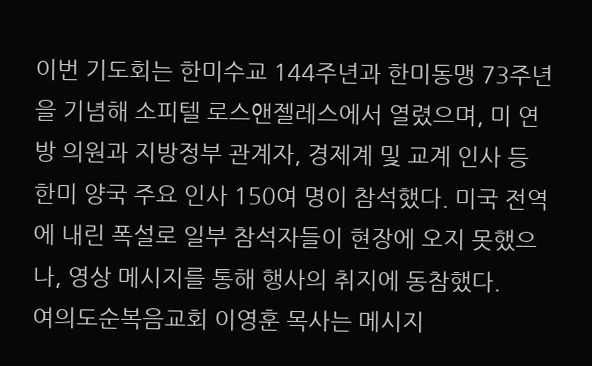이번 기도회는 한미수교 144주년과 한미동맹 73주년을 기념해 소피텔 로스앤젤레스에서 열렸으며, 미 연방 의원과 지방정부 관계자, 경제계 및 교계 인사 등 한미 양국 주요 인사 150여 명이 참석했다. 미국 전역에 내린 폭설로 일부 참석자들이 현장에 오지 못했으나, 영상 메시지를 통해 행사의 취지에 동참했다.
여의도순복음교회 이영훈 목사는 메시지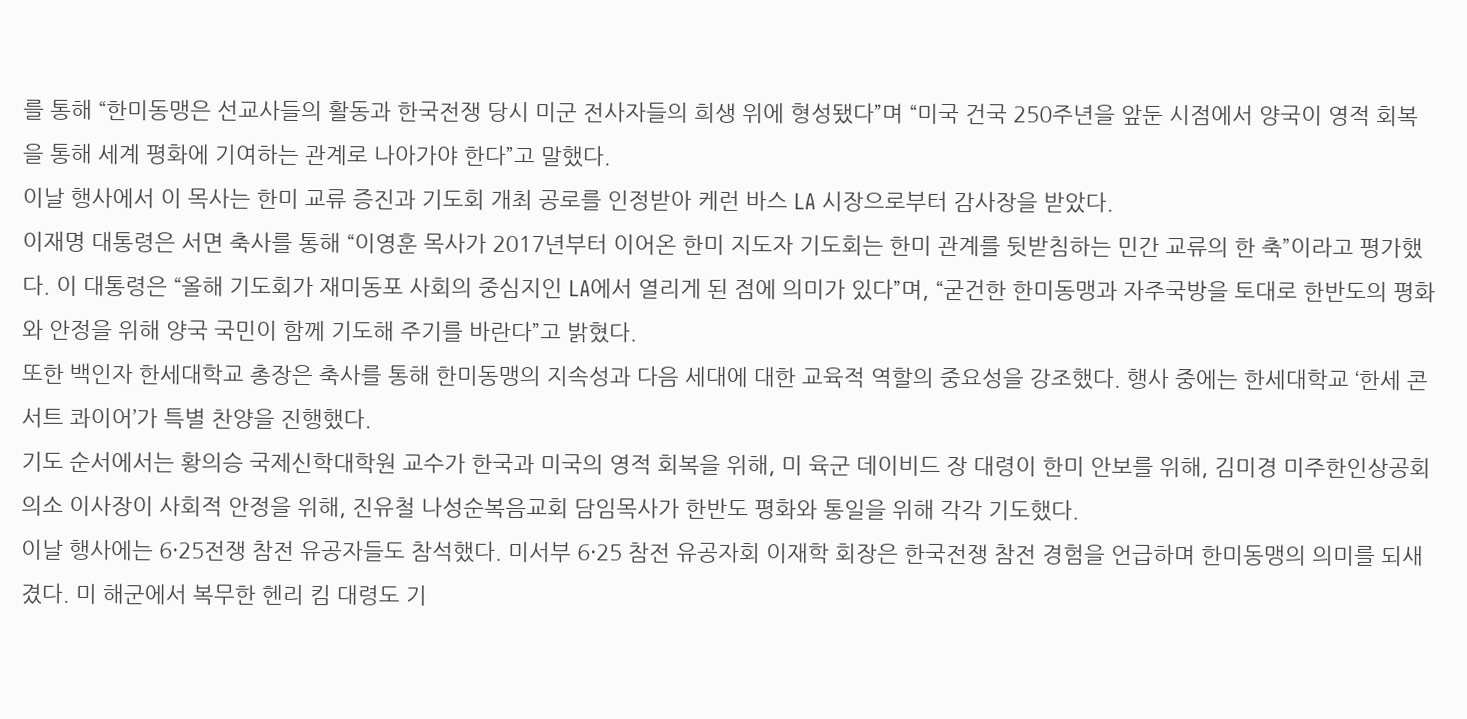를 통해 “한미동맹은 선교사들의 활동과 한국전쟁 당시 미군 전사자들의 희생 위에 형성됐다”며 “미국 건국 250주년을 앞둔 시점에서 양국이 영적 회복을 통해 세계 평화에 기여하는 관계로 나아가야 한다”고 말했다.
이날 행사에서 이 목사는 한미 교류 증진과 기도회 개최 공로를 인정받아 케런 바스 LA 시장으로부터 감사장을 받았다.
이재명 대통령은 서면 축사를 통해 “이영훈 목사가 2017년부터 이어온 한미 지도자 기도회는 한미 관계를 뒷받침하는 민간 교류의 한 축”이라고 평가했다. 이 대통령은 “올해 기도회가 재미동포 사회의 중심지인 LA에서 열리게 된 점에 의미가 있다”며, “굳건한 한미동맹과 자주국방을 토대로 한반도의 평화와 안정을 위해 양국 국민이 함께 기도해 주기를 바란다”고 밝혔다.
또한 백인자 한세대학교 총장은 축사를 통해 한미동맹의 지속성과 다음 세대에 대한 교육적 역할의 중요성을 강조했다. 행사 중에는 한세대학교 ‘한세 콘서트 콰이어’가 특별 찬양을 진행했다.
기도 순서에서는 황의승 국제신학대학원 교수가 한국과 미국의 영적 회복을 위해, 미 육군 데이비드 장 대령이 한미 안보를 위해, 김미경 미주한인상공회의소 이사장이 사회적 안정을 위해, 진유철 나성순복음교회 담임목사가 한반도 평화와 통일을 위해 각각 기도했다.
이날 행사에는 6·25전쟁 참전 유공자들도 참석했다. 미서부 6·25 참전 유공자회 이재학 회장은 한국전쟁 참전 경험을 언급하며 한미동맹의 의미를 되새겼다. 미 해군에서 복무한 헨리 킴 대령도 기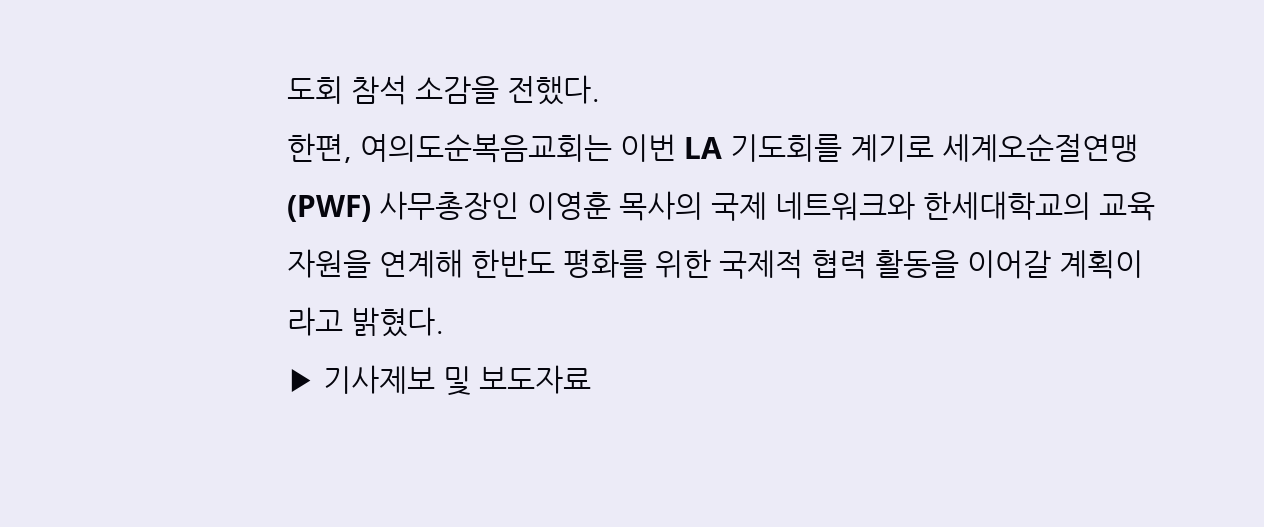도회 참석 소감을 전했다.
한편, 여의도순복음교회는 이번 LA 기도회를 계기로 세계오순절연맹(PWF) 사무총장인 이영훈 목사의 국제 네트워크와 한세대학교의 교육 자원을 연계해 한반도 평화를 위한 국제적 협력 활동을 이어갈 계획이라고 밝혔다.
▶ 기사제보 및 보도자료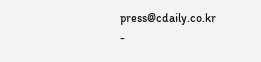press@cdaily.co.kr
-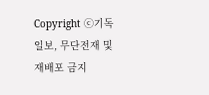Copyright ⓒ기독일보, 무단전재 및 재배포 금지